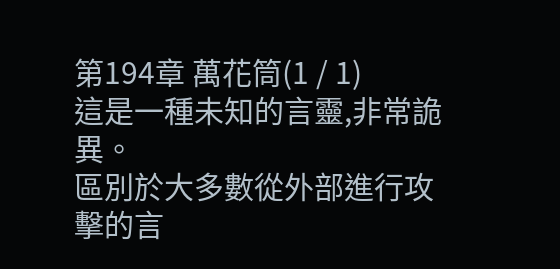第194章 萬花筒(1 / 1)
這是一種未知的言靈,非常詭異。
區別於大多數從外部進行攻擊的言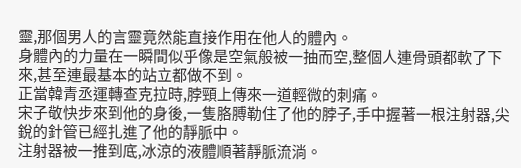靈,那個男人的言靈竟然能直接作用在他人的體內。
身體內的力量在一瞬間似乎像是空氣般被一抽而空,整個人連骨頭都軟了下來,甚至連最基本的站立都做不到。
正當韓青丞運轉查克拉時,脖頸上傳來一道輕微的刺痛。
宋子敬快步來到他的身後,一隻胳膊勒住了他的脖子,手中握著一根注射器,尖銳的針管已經扎進了他的靜脈中。
注射器被一推到底,冰涼的液體順著靜脈流淌。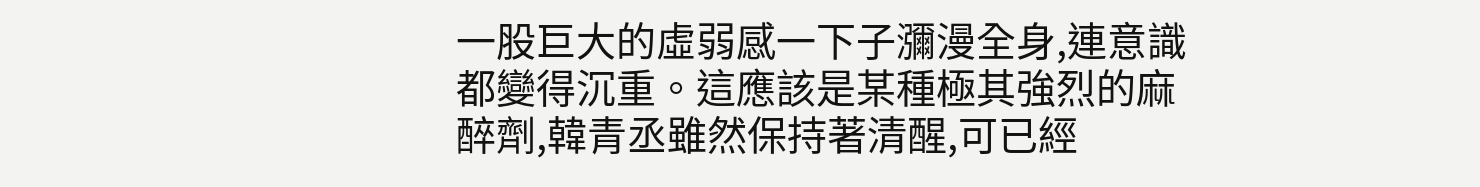一股巨大的虛弱感一下子瀰漫全身,連意識都變得沉重。這應該是某種極其強烈的麻醉劑,韓青丞雖然保持著清醒,可已經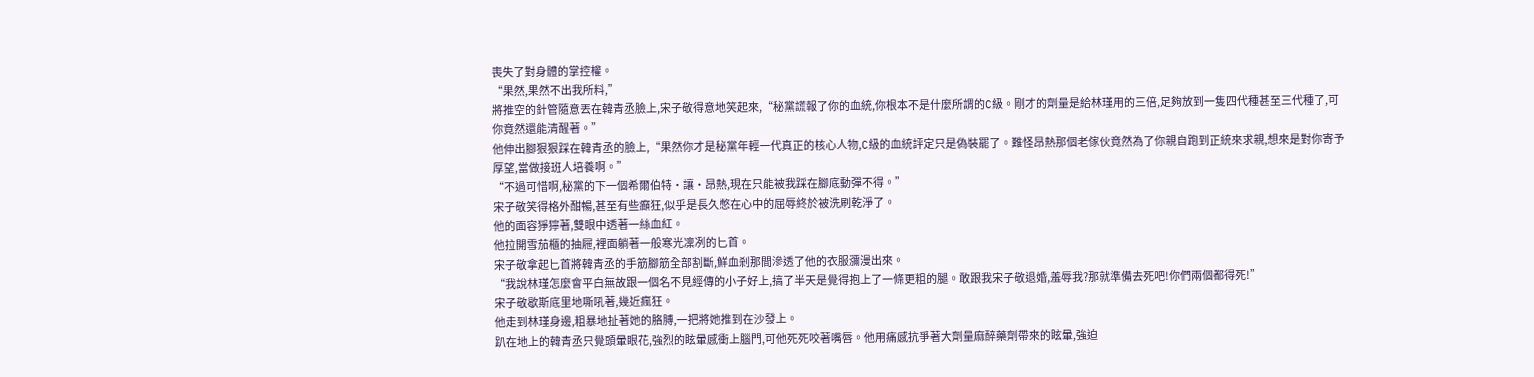喪失了對身體的掌控權。
“果然,果然不出我所料,”
將推空的針管隨意丟在韓青丞臉上,宋子敬得意地笑起來,“秘黨謊報了你的血統,你根本不是什麼所謂的C級。剛才的劑量是給林瑾用的三倍,足夠放到一隻四代種甚至三代種了,可你竟然還能清醒著。”
他伸出腳狠狠踩在韓青丞的臉上,“果然你才是秘黨年輕一代真正的核心人物,C級的血統評定只是偽裝罷了。難怪昂熱那個老傢伙竟然為了你親自跑到正統來求親,想來是對你寄予厚望,當做接班人培養啊。”
“不過可惜啊,秘黨的下一個希爾伯特·讓·昂熱,現在只能被我踩在腳底動彈不得。”
宋子敬笑得格外酣暢,甚至有些癲狂,似乎是長久憋在心中的屈辱終於被洗刷乾淨了。
他的面容猙獰著,雙眼中透著一絲血紅。
他拉開雪茄櫃的抽屜,裡面躺著一般寒光凜冽的匕首。
宋子敬拿起匕首將韓青丞的手筋腳筋全部割斷,鮮血剎那間滲透了他的衣服瀰漫出來。
“我說林瑾怎麼會平白無故跟一個名不見經傳的小子好上,搞了半天是覺得抱上了一條更粗的腿。敢跟我宋子敬退婚,羞辱我?那就準備去死吧!你們兩個都得死!”
宋子敬歇斯底里地嘶吼著,幾近瘋狂。
他走到林瑾身邊,粗暴地扯著她的胳膊,一把將她推到在沙發上。
趴在地上的韓青丞只覺頭暈眼花,強烈的眩暈感衝上腦門,可他死死咬著嘴唇。他用痛感抗爭著大劑量麻醉藥劑帶來的眩暈,強迫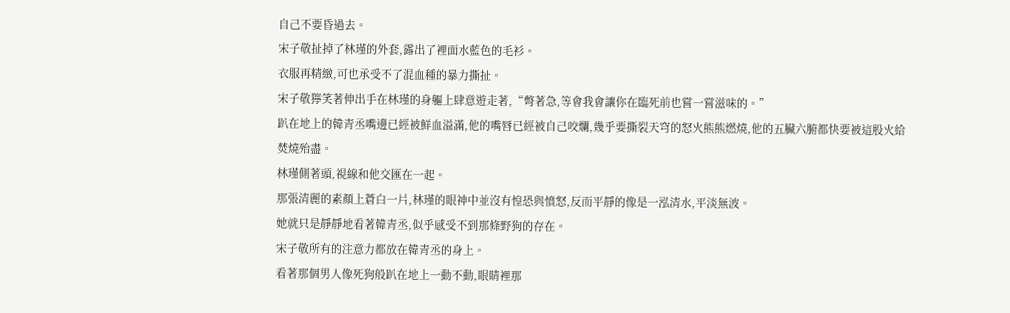自己不要昏過去。
宋子敬扯掉了林瑾的外套,露出了裡面水藍色的毛衫。
衣服再精緻,可也承受不了混血種的暴力撕扯。
宋子敬獰笑著伸出手在林瑾的身軀上肆意遊走著,“彆著急,等會我會讓你在臨死前也嘗一嘗滋味的。”
趴在地上的韓青丞嘴邊已經被鮮血溢滿,他的嘴唇已經被自己咬爛,幾乎要撕裂天穹的怒火熊熊燃燒,他的五臟六腑都快要被這股火給焚燒殆盡。
林瑾側著頭,視線和他交匯在一起。
那張清麗的素顏上蒼白一片,林瑾的眼神中並沒有惶恐與憤怒,反而平靜的像是一泓清水,平淡無波。
她就只是靜靜地看著韓青丞,似乎感受不到那條野狗的存在。
宋子敬所有的注意力都放在韓青丞的身上。
看著那個男人像死狗般趴在地上一動不動,眼睛裡那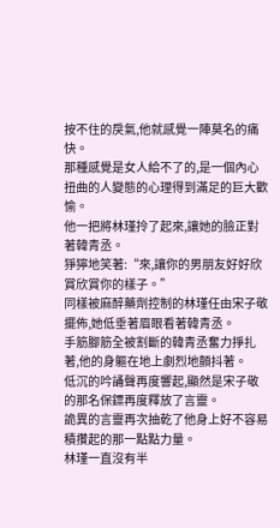按不住的戾氣,他就感覺一陣莫名的痛快。
那種感覺是女人給不了的,是一個內心扭曲的人變態的心理得到滿足的巨大歡愉。
他一把將林瑾拎了起來,讓她的臉正對著韓青丞。
猙獰地笑著:“來,讓你的男朋友好好欣賞欣賞你的樣子。”
同樣被麻醉藥劑控制的林瑾任由宋子敬擺佈,她低垂著眉眼看著韓青丞。
手筋腳筋全被割斷的韓青丞奮力掙扎著,他的身軀在地上劇烈地顫抖著。
低沉的吟誦聲再度響起,顯然是宋子敬的那名保鏢再度釋放了言靈。
詭異的言靈再次抽乾了他身上好不容易積攢起的那一點點力量。
林瑾一直沒有半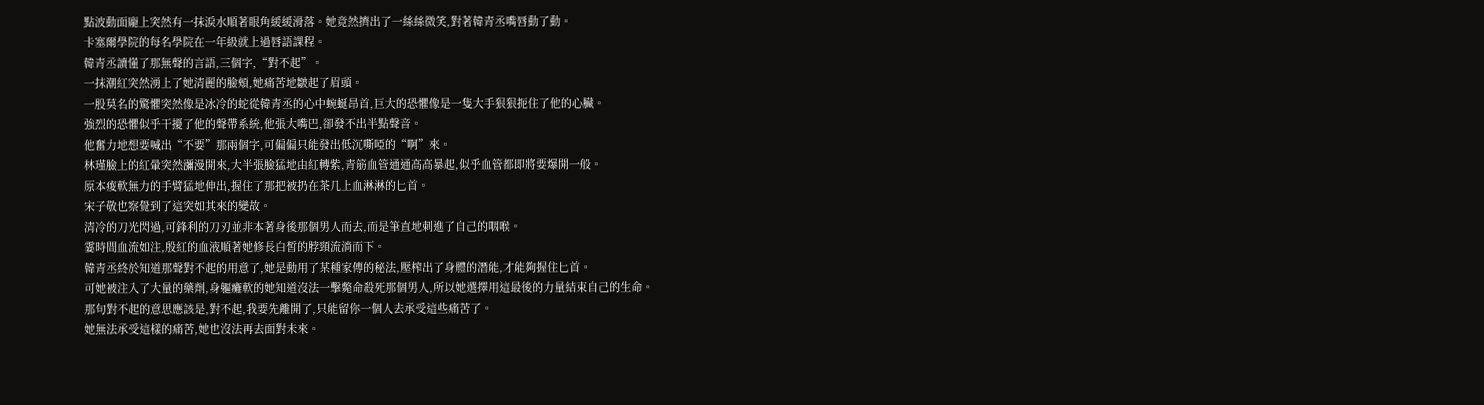點波動面龐上突然有一抹淚水順著眼角緩緩滑落。她竟然擠出了一絲絲微笑,對著韓青丞嘴唇動了動。
卡塞爾學院的每名學院在一年級就上過唇語課程。
韓青丞讀懂了那無聲的言語,三個字,“對不起”。
一抹潮紅突然湧上了她清麗的臉頰,她痛苦地皺起了眉頭。
一股莫名的驚懼突然像是冰冷的蛇從韓青丞的心中蜿蜒昂首,巨大的恐懼像是一隻大手狠狠扼住了他的心臟。
強烈的恐懼似乎干擾了他的聲帶系統,他張大嘴巴,卻發不出半點聲音。
他奮力地想要喊出“不要”那兩個字,可偏偏只能發出低沉嘶啞的“啊”來。
林瑾臉上的紅暈突然瀰漫開來,大半張臉猛地由紅轉紫,青筋血管通通高高暴起,似乎血管都即將要爆開一般。
原本痠軟無力的手臂猛地伸出,握住了那把被扔在茶几上血淋淋的匕首。
宋子敬也察覺到了這突如其來的變故。
清冷的刀光閃過,可鋒利的刀刃並非本著身後那個男人而去,而是筆直地刺進了自己的咽喉。
霎時間血流如注,殷紅的血液順著她修長白皙的脖頸流淌而下。
韓青丞終於知道那聲對不起的用意了,她是動用了某種家傳的秘法,壓榨出了身體的潛能,才能夠握住匕首。
可她被注入了大量的藥劑,身軀癱軟的她知道沒法一擊斃命殺死那個男人,所以她選擇用這最後的力量結束自己的生命。
那句對不起的意思應該是,對不起,我要先離開了,只能留你一個人去承受這些痛苦了。
她無法承受這樣的痛苦,她也沒法再去面對未來。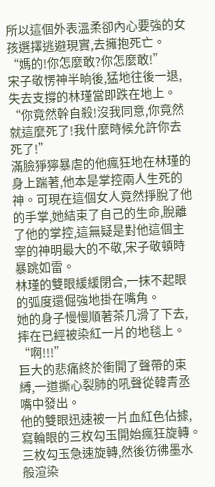所以這個外表溫柔卻內心要強的女孩選擇逃避現實,去擁抱死亡。
“媽的!你怎麼敢?你怎麼敢!”
宋子敬愣神半晌後,猛地往後一退,失去支撐的林瑾當即跌在地上。
“你竟然幹自殺!沒我同意,你竟然就這麼死了!我什麼時候允許你去死了!”
滿臉猙獰暴虐的他瘋狂地在林瑾的身上踹著,他本是掌控兩人生死的神。可現在這個女人竟然掙脫了他的手掌,她結束了自己的生命,脫離了他的掌控,這無疑是對他這個主宰的神明最大的不敬,宋子敬頓時暴跳如雷。
林瑾的雙眼緩緩閉合,一抹不起眼的弧度還倔強地掛在嘴角。
她的身子慢慢順著茶几滑了下去,摔在已經被染紅一片的地毯上。
“啊!!!”
巨大的悲痛終於衝開了聲帶的束縛,一道撕心裂肺的吼聲從韓青丞嘴中發出。
他的雙眼迅速被一片血紅色佔據,寫輪眼的三枚勾玉開始瘋狂旋轉。
三枚勾玉急速旋轉,然後彷彿墨水般渲染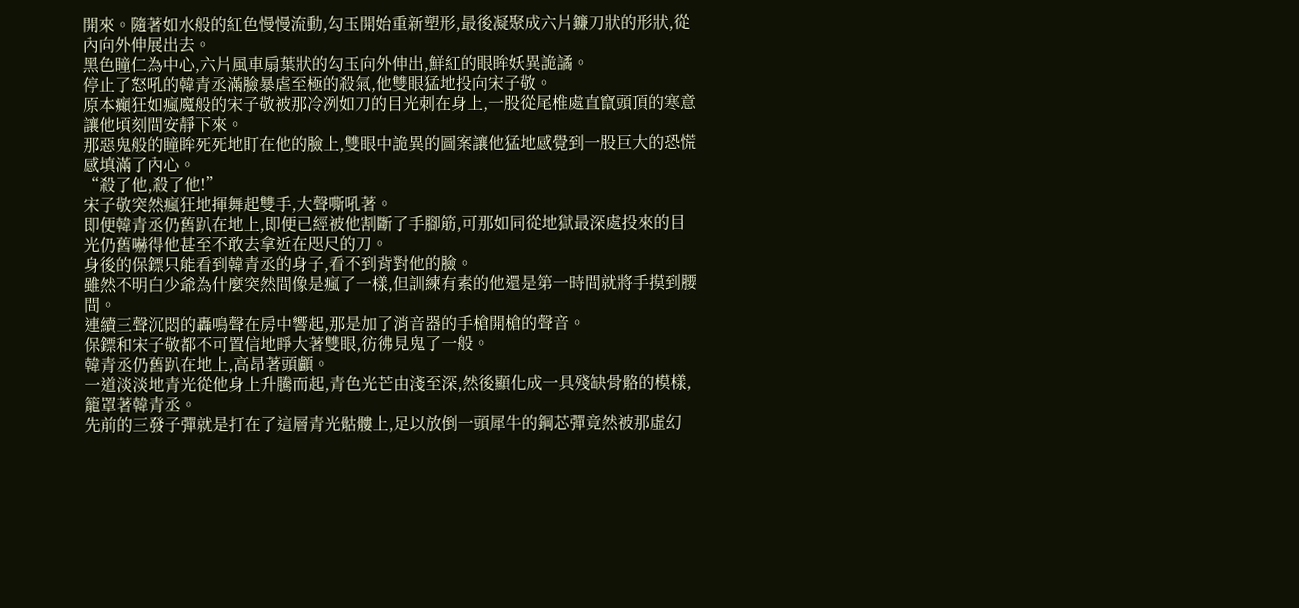開來。隨著如水般的紅色慢慢流動,勾玉開始重新塑形,最後凝聚成六片鐮刀狀的形狀,從內向外伸展出去。
黑色瞳仁為中心,六片風車扇葉狀的勾玉向外伸出,鮮紅的眼眸妖異詭譎。
停止了怒吼的韓青丞滿臉暴虐至極的殺氣,他雙眼猛地投向宋子敬。
原本癲狂如瘋魔般的宋子敬被那冷冽如刀的目光刺在身上,一股從尾椎處直竄頭頂的寒意讓他頃刻間安靜下來。
那惡鬼般的瞳眸死死地盯在他的臉上,雙眼中詭異的圖案讓他猛地感覺到一股巨大的恐慌感填滿了內心。
“殺了他,殺了他!”
宋子敬突然瘋狂地揮舞起雙手,大聲嘶吼著。
即便韓青丞仍舊趴在地上,即便已經被他割斷了手腳筋,可那如同從地獄最深處投來的目光仍舊嚇得他甚至不敢去拿近在咫尺的刀。
身後的保鏢只能看到韓青丞的身子,看不到背對他的臉。
雖然不明白少爺為什麼突然間像是瘋了一樣,但訓練有素的他還是第一時間就將手摸到腰間。
連續三聲沉悶的轟鳴聲在房中響起,那是加了消音器的手槍開槍的聲音。
保鏢和宋子敬都不可置信地睜大著雙眼,彷彿見鬼了一般。
韓青丞仍舊趴在地上,高昂著頭顱。
一道淡淡地青光從他身上升騰而起,青色光芒由淺至深,然後顯化成一具殘缺骨骼的模樣,籠罩著韓青丞。
先前的三發子彈就是打在了這層青光骷髏上,足以放倒一頭犀牛的鋼芯彈竟然被那虛幻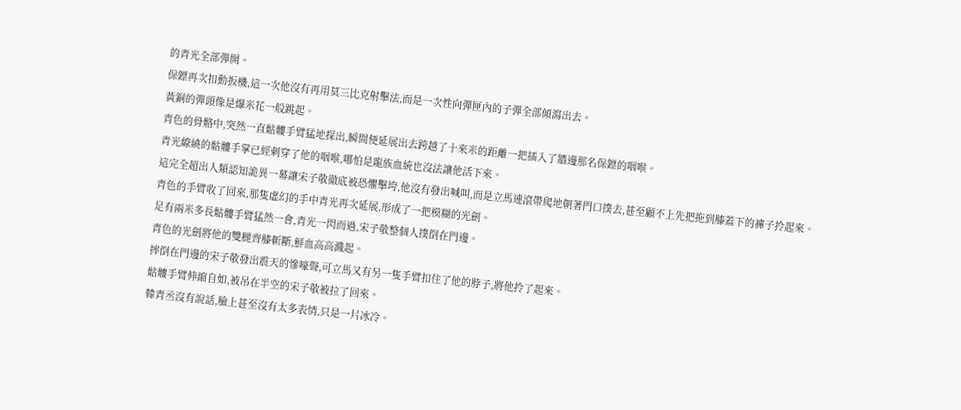的青光全部彈開。
保鏢再次扣動扳機,這一次他沒有再用莫三比克射擊法,而是一次性向彈匣內的子彈全部傾瀉出去。
黃銅的彈頭像是爆米花一般跳起。
青色的骨骼中,突然一直骷髏手臂猛地探出,瞬間便延展出去跨越了十來米的距離一把插入了牆邊那名保鏢的咽喉。
青光繚繞的骷髏手掌已經刺穿了他的咽喉,哪怕是龍族血統也沒法讓他活下來。
這完全超出人類認知詭異一幕讓宋子敬徹底被恐懼擊垮,他沒有發出喊叫,而是立馬連滾帶爬地朝著門口撲去,甚至顧不上先把拖到膝蓋下的褲子拎起來。
青色的手臂收了回來,那隻虛幻的手中青光再次延展,形成了一把模糊的光劍。
足有兩米多長骷髏手臂猛然一會,青光一閃而過,宋子敬整個人撲倒在門邊。
青色的光劍將他的雙腿齊膝斬斷,鮮血高高濺起。
摔倒在門邊的宋子敬發出震天的慘嚎聲,可立馬又有另一隻手臂扣住了他的脖子,將他拎了起來。
骷髏手臂伸縮自如,被吊在半空的宋子敬被拉了回來。
韓青丞沒有說話,臉上甚至沒有太多表情,只是一片冰冷。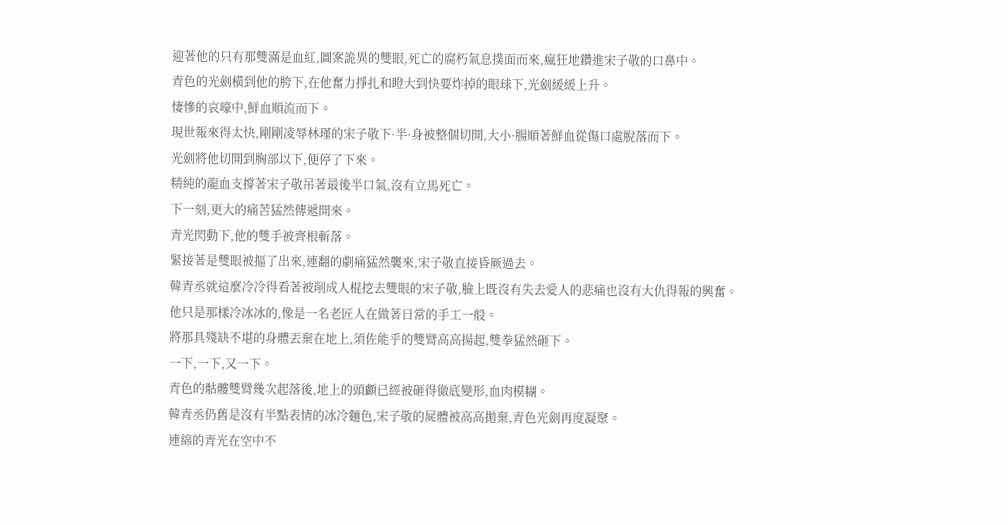迎著他的只有那雙滿是血紅,圖案詭異的雙眼,死亡的腐朽氣息撲面而來,瘋狂地鑽進宋子敬的口鼻中。
青色的光劍橫到他的胯下,在他奮力掙扎和瞪大到快要炸掉的眼球下,光劍緩緩上升。
悽慘的哀嚎中,鮮血順流而下。
現世報來得太快,剛剛凌辱林瑾的宋子敬下·半·身被整個切開,大小·腸順著鮮血從傷口處脫落而下。
光劍將他切開到胸部以下,便停了下來。
精純的龍血支撐著宋子敬吊著最後半口氣,沒有立馬死亡。
下一刻,更大的痛苦猛然傳遞開來。
青光閃動下,他的雙手被齊根斬落。
緊接著是雙眼被摳了出來,連翻的劇痛猛然襲來,宋子敬直接昏厥過去。
韓青丞就這麼冷冷得看著被削成人棍挖去雙眼的宋子敬,臉上既沒有失去愛人的悲痛也沒有大仇得報的興奮。
他只是那樣冷冰冰的,像是一名老匠人在做著日常的手工一般。
將那具殘缺不堪的身體丟棄在地上,須佐能乎的雙臂高高揚起,雙拳猛然砸下。
一下,一下,又一下。
青色的骷髏雙臂幾次起落後,地上的頭顱已經被砸得徹底變形,血肉模糊。
韓青丞仍舊是沒有半點表情的冰冷麵色,宋子敬的屍體被高高拋棄,青色光劍再度凝聚。
連綿的青光在空中不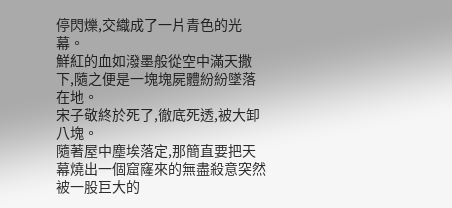停閃爍,交織成了一片青色的光幕。
鮮紅的血如潑墨般從空中滿天撒下,隨之便是一塊塊屍體紛紛墜落在地。
宋子敬終於死了,徹底死透,被大卸八塊。
隨著屋中塵埃落定,那簡直要把天幕燒出一個窟窿來的無盡殺意突然被一股巨大的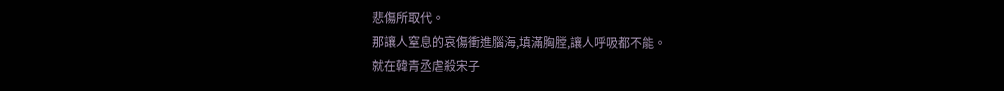悲傷所取代。
那讓人窒息的哀傷衝進腦海,填滿胸膛,讓人呼吸都不能。
就在韓青丞虐殺宋子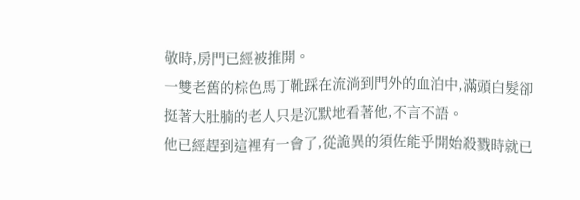敬時,房門已經被推開。
一雙老舊的棕色馬丁靴踩在流淌到門外的血泊中,滿頭白髮卻挺著大肚腩的老人只是沉默地看著他,不言不語。
他已經趕到這裡有一會了,從詭異的須佐能乎開始殺戮時就已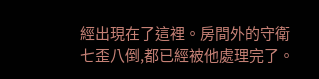經出現在了這裡。房間外的守衛七歪八倒,都已經被他處理完了。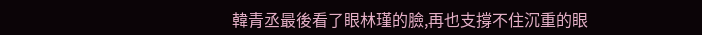韓青丞最後看了眼林瑾的臉,再也支撐不住沉重的眼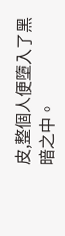皮,整個人便墮入了黑暗之中。